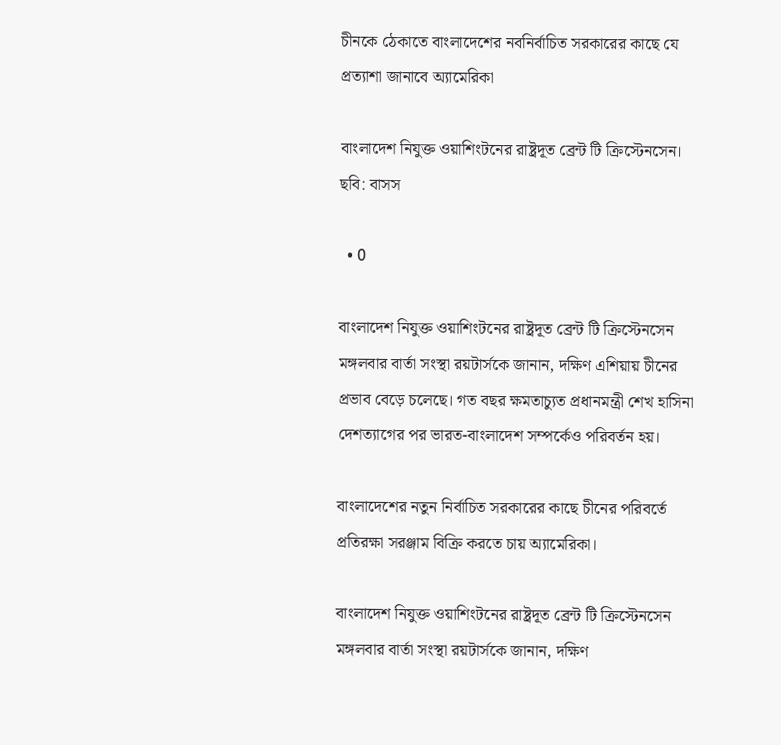চীনকে ঠেকাতে বাংলাদেশের নবনির্বাচিত সরকারের কাছে যে প্রত্যাশা জানাবে অ্যামেরিকা

বাংলাদেশ নিযুক্ত ওয়াশিংটনের রাষ্ট্রদূত ব্রেন্ট টি ক্রিস্টেনসেন। ছবি: বাসস

  • 0

বাংলাদেশ নিযুক্ত ওয়াশিংটনের রাষ্ট্রদূত ব্রেন্ট টি ক্রিস্টেনসেন মঙ্গলবার বার্তা সংস্থা রয়টার্সকে জানান, দক্ষিণ এশিয়ায় চীনের প্রভাব বেড়ে চলেছে। গত বছর ক্ষমতাচ্যুত প্রধানমন্ত্রী শেখ হাসিনা দেশত্যাগের পর ভারত-বাংলাদেশ সম্পর্কেও পরিবর্তন হয়।

বাংলাদেশের নতুন নির্বাচিত সরকারের কাছে চীনের পরিবর্তে প্রতিরক্ষা সরঞ্জাম বিক্রি করতে চায় অ্যামেরিকা।

বাংলাদেশ নিযুক্ত ওয়াশিংটনের রাষ্ট্রদূত ব্রেন্ট টি ক্রিস্টেনসেন মঙ্গলবার বার্তা সংস্থা রয়টার্সকে জানান, দক্ষিণ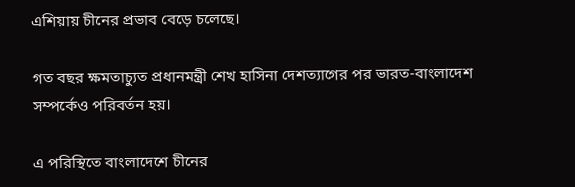এশিয়ায় চীনের প্রভাব বেড়ে চলেছে।

গত বছর ক্ষমতাচ্যুত প্রধানমন্ত্রী শেখ হাসিনা দেশত্যাগের পর ভারত-বাংলাদেশ সম্পর্কেও পরিবর্তন হয়।

এ পরিস্থিতে বাংলাদেশে চীনের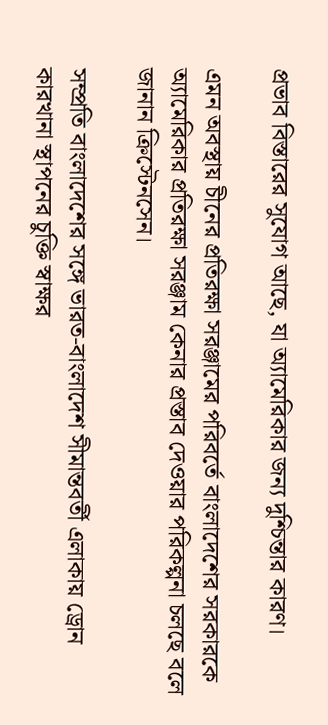প্রভাব বিস্তারের সুযোগ আছে, যা অ্যামেরিকার জন্য দুশ্চিন্তার কারণ।

এমন অবস্থায় চীনের প্রতিরক্ষা সরঞ্জামের পরিবর্তে বাংলাদেশের সরকারকে অ্যামেরিকার প্রতিরক্ষা সরঞ্জাম কেনার প্রস্তাব দেওয়ার পরিকল্পনা চলছে বলে জানান ক্রিস্টেনসেন।

সম্প্রতি বাংলাদেশের সঙ্গে ভারত-বাংলাদেশ সীমান্তবর্তী এলাকায় ড্রোন কারখানা স্থাপনের চুক্তি স্বাক্ষর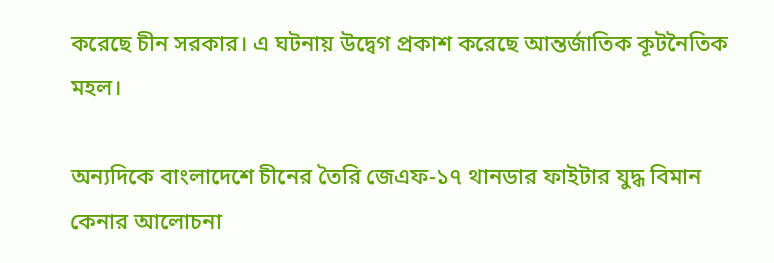করেছে চীন সরকার। এ ঘটনায় উদ্বেগ প্রকাশ করেছে আন্তর্জাতিক কূটনৈতিক মহল।

অন্যদিকে বাংলাদেশে চীনের তৈরি জেএফ-১৭ থানডার ফাইটার যুদ্ধ বিমান কেনার আলোচনা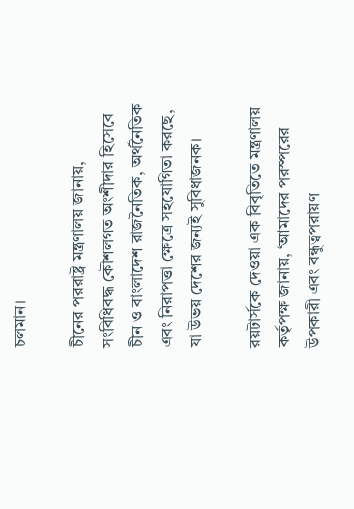চলমান।

চীনের পররাষ্ট্র মন্ত্রণালয় জানায়, সংবিধিবদ্ধ কৌশলগত অংশীদার হিসেবে চীন ও বাংলাদেশ রাজনৈতিক, অর্থনৈতিক এবং নিরাপত্তা ক্ষেত্রে সহযোগিতা করছে, যা উভয় দেশের জন্যই সুবিধাজনক।

রয়টার্সকে দেওয়া এক বিবৃতিতে মন্ত্রণালয় কর্তৃপক্ষ জানায়, ‘আমাদের পরস্পরের উপকারী এবং বন্ধুত্বপরায়ণ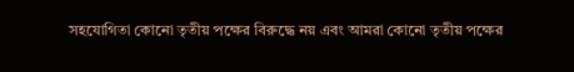সহযোগিতা কোনো তৃতীয় পক্ষের বিরুদ্ধে নয় এবং আমরা কোনো তৃতীয় পক্ষের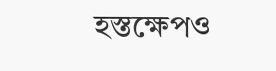হস্তক্ষেপও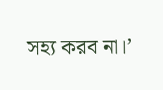সহ্য করব না।’